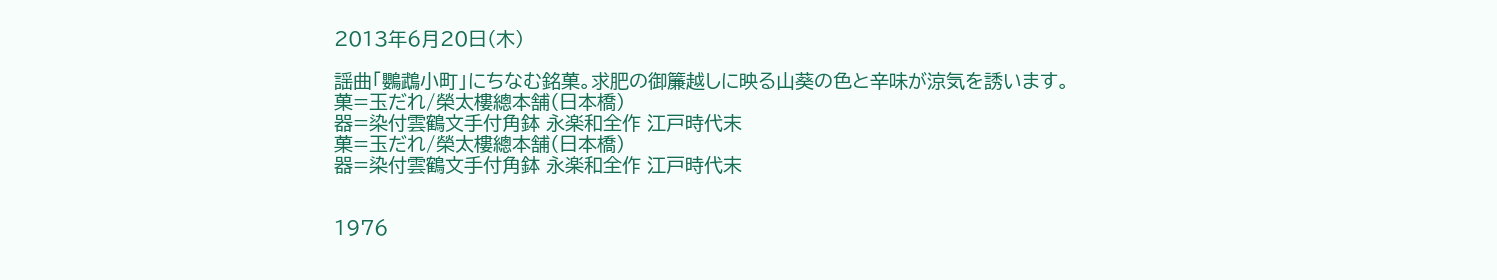2013年6月20日(木)

謡曲「鸚鵡小町」にちなむ銘菓。求肥の御簾越しに映る山葵の色と辛味が涼気を誘います。
菓=玉だれ/榮太樓總本舗(日本橋)
器=染付雲鶴文手付角鉢 永楽和全作 江戸時代末
菓=玉だれ/榮太樓總本舗(日本橋)
器=染付雲鶴文手付角鉢 永楽和全作 江戸時代末


1976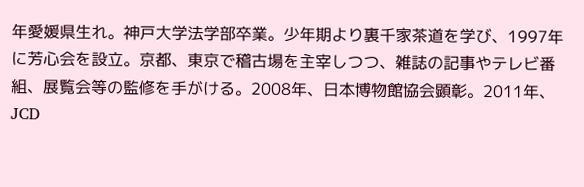年愛媛県生れ。神戸大学法学部卒業。少年期より裏千家茶道を学び、1997年に芳心会を設立。京都、東京で稽古場を主宰しつつ、雑誌の記事やテレビ番組、展覧会等の監修を手がける。2008年、日本博物館協会顕彰。2011年、JCD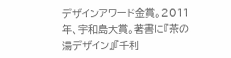デザインアワード金賞。2011年、宇和島大賞。著書に『茶の湯デザイン』『千利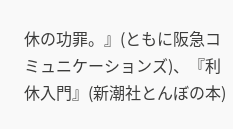休の功罪。』(ともに阪急コミュニケーションズ)、『利休入門』(新潮社とんぼの本)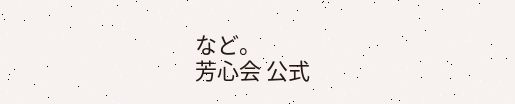など。
芳心会 公式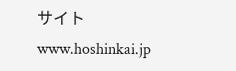サイト
www.hoshinkai.jp